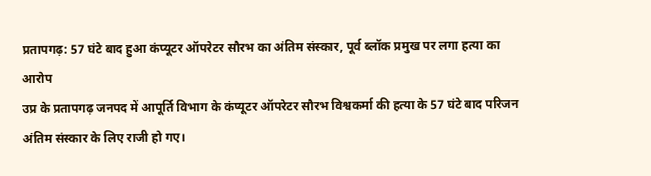प्रतापगढ़: 57 घंटे बाद हुआ कंप्यूटर ऑपरेटर सौरभ का अंतिम संस्कार, पूर्व ब्लॉक प्रमुख पर लगा हत्या का आरोप
उप्र के प्रतापगढ़ जनपद में आपूर्ति विभाग के कंप्यूटर ऑपरेटर सौरभ विश्वकर्मा की हत्या के 57 घंटे बाद परिजन अंतिम संस्कार के लिए राजी हो गए।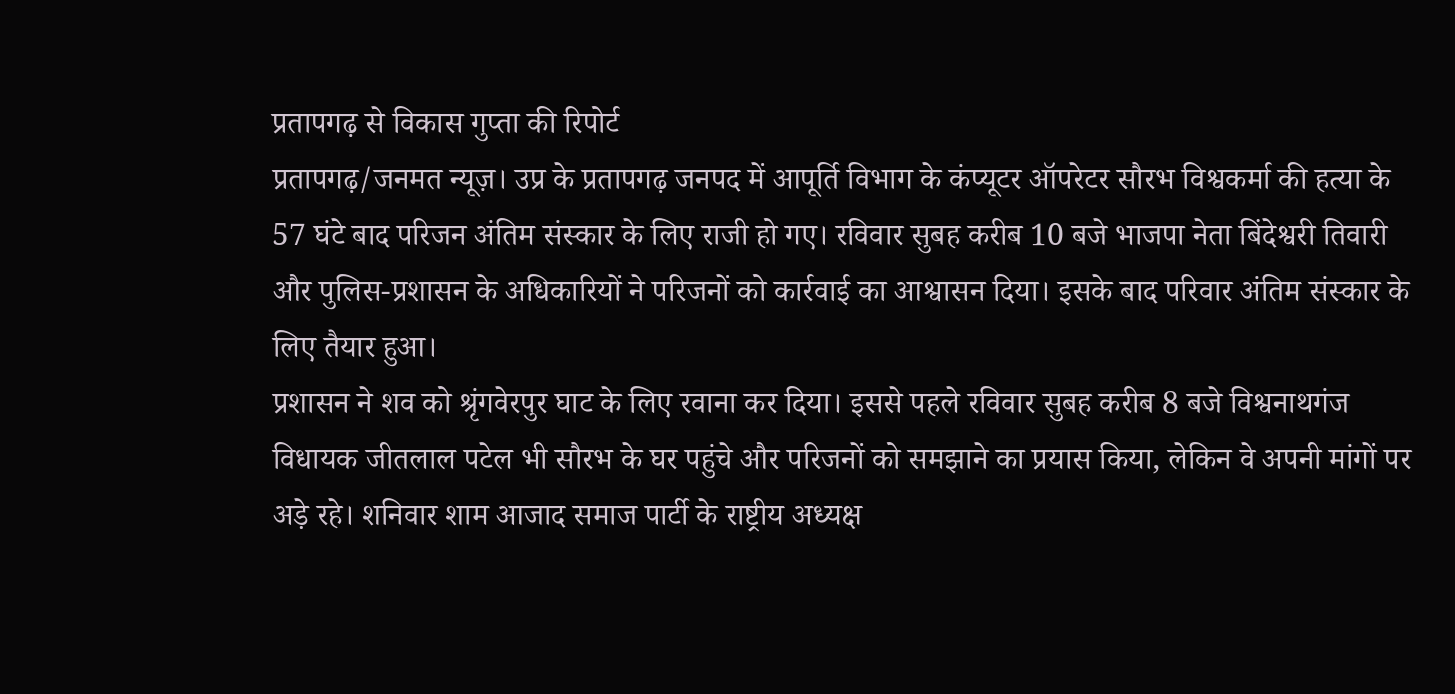प्रतापगढ़ से विकास गुप्ता की रिपोर्ट
प्रतापगढ़/जनमत न्यूज़। उप्र के प्रतापगढ़ जनपद में आपूर्ति विभाग के कंप्यूटर ऑपरेटर सौरभ विश्वकर्मा की हत्या के 57 घंटे बाद परिजन अंतिम संस्कार के लिए राजी हो गए। रविवार सुबह करीब 10 बजे भाजपा नेता बिंदेश्वरी तिवारी और पुलिस-प्रशासन के अधिकारियों ने परिजनों को कार्रवाई का आश्वासन दिया। इसके बाद परिवार अंतिम संस्कार के लिए तैयार हुआ।
प्रशासन ने शव को श्रृंगवेरपुर घाट के लिए रवाना कर दिया। इससे पहले रविवार सुबह करीब 8 बजे विश्वनाथगंज विधायक जीतलाल पटेल भी सौरभ के घर पहुंचे और परिजनों को समझाने का प्रयास किया, लेकिन वे अपनी मांगों पर अड़े रहे। शनिवार शाम आजाद समाज पार्टी के राष्ट्रीय अध्यक्ष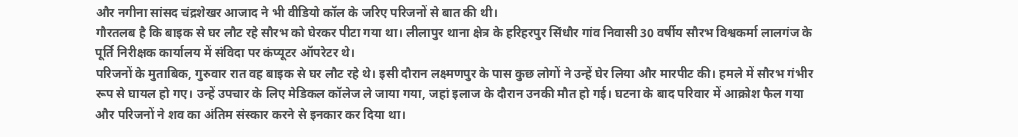और नगीना सांसद चंद्रशेखर आजाद ने भी वीडियो कॉल के जरिए परिजनों से बात की थी।
गौरतलब है कि बाइक से घर लौट रहे सौरभ को घेरकर पीटा गया था। लीलापुर थाना क्षेत्र के हरिहरपुर सिंधौर गांव निवासी 30 वर्षीय सौरभ विश्वकर्मा लालगंज के पूर्ति निरीक्षक कार्यालय में संविदा पर कंप्यूटर ऑपरेटर थे।
परिजनों के मुताबिक, गुरुवार रात वह बाइक से घर लौट रहे थे। इसी दौरान लक्ष्मणपुर के पास कुछ लोगों ने उन्हें घेर लिया और मारपीट की। हमले में सौरभ गंभीर रूप से घायल हो गए। उन्हें उपचार के लिए मेडिकल कॉलेज ले जाया गया, जहां इलाज के दौरान उनकी मौत हो गई। घटना के बाद परिवार में आक्रोश फैल गया और परिजनों ने शव का अंतिम संस्कार करने से इनकार कर दिया था।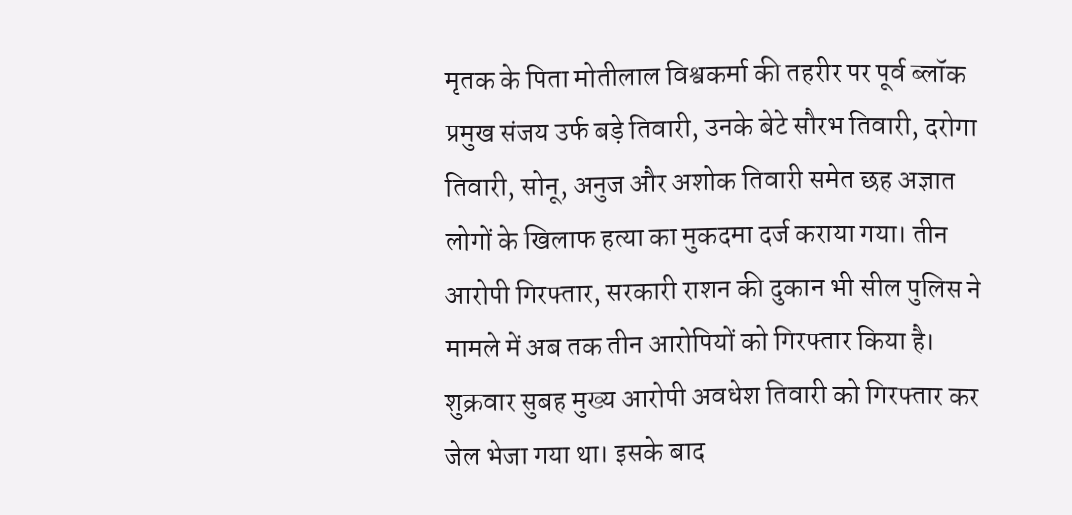मृतक के पिता मोतीलाल विश्वकर्मा की तहरीर पर पूर्व ब्लॉक प्रमुख संजय उर्फ बड़े तिवारी, उनके बेटे सौरभ तिवारी, दरोगा तिवारी, सोनू, अनुज और अशोक तिवारी समेत छह अज्ञात लोगों के खिलाफ हत्या का मुकदमा दर्ज कराया गया। तीन आरोपी गिरफ्तार, सरकारी राशन की दुकान भी सील पुलिस ने मामले में अब तक तीन आरोपियों को गिरफ्तार किया है।
शुक्रवार सुबह मुख्य आरोपी अवधेश तिवारी को गिरफ्तार कर जेल भेजा गया था। इसके बाद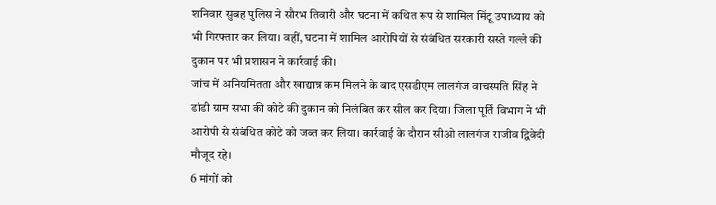शनिवार सुबह पुलिस ने सौरभ तिवारी और घटना में कथित रूप से शामिल मिंटू उपाध्याय को भी गिरफ्तार कर लिया। वहीं, घटना में शामिल आरोपियों से संबंधित सरकारी सस्ते गल्ले की दुकान पर भी प्रशासन ने कार्रवाई की।
जांच में अनियमितता और खाद्यान्न कम मिलने के बाद एसडीएम लालगंज वाचस्पति सिंह ने डांडी ग्राम सभा की कोटे की दुकान को निलंबित कर सील कर दिया। जिला पूर्ति विभाग ने भी आरोपी से संबंधित कोटे को जब्त कर लिया। कार्रवाई के दौरान सीओ लालगंज राजीव द्विवेदी मौजूद रहे।
6 मांगों को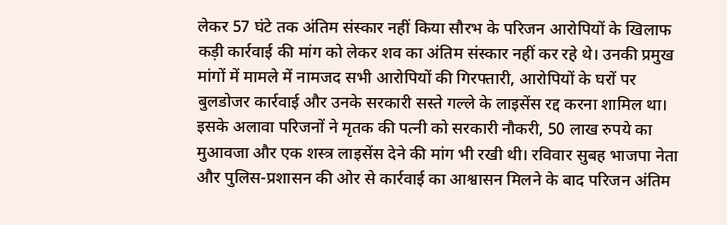लेकर 57 घंटे तक अंतिम संस्कार नहीं किया सौरभ के परिजन आरोपियों के खिलाफ कड़ी कार्रवाई की मांग को लेकर शव का अंतिम संस्कार नहीं कर रहे थे। उनकी प्रमुख मांगों में मामले में नामजद सभी आरोपियों की गिरफ्तारी, आरोपियों के घरों पर बुलडोजर कार्रवाई और उनके सरकारी सस्ते गल्ले के लाइसेंस रद्द करना शामिल था।
इसके अलावा परिजनों ने मृतक की पत्नी को सरकारी नौकरी, 50 लाख रुपये का मुआवजा और एक शस्त्र लाइसेंस देने की मांग भी रखी थी। रविवार सुबह भाजपा नेता और पुलिस-प्रशासन की ओर से कार्रवाई का आश्वासन मिलने के बाद परिजन अंतिम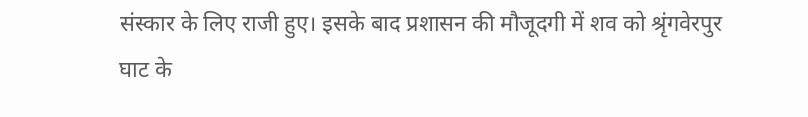संस्कार के लिए राजी हुए। इसके बाद प्रशासन की मौजूदगी में शव को श्रृंगवेरपुर घाट के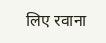लिए रवाना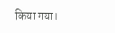किया गया।